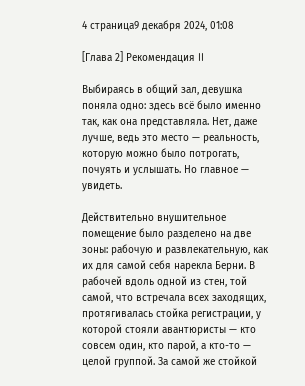4 страница9 декабря 2024, 01:08

[Глава 2] Рекомендация II

Выбираясь в общий зал, девушка поняла одно: здесь всё было именно так, как она представляла. Нет, даже лучше, ведь это место — реальность, которую можно было потрогать, почуять и услышать. Но главное — увидеть.

Действительно внушительное помещение было разделено на две зоны: рабочую и развлекательную, как их для самой себя нарекла Берни. В рабочей вдоль одной из стен, той самой, что встречала всех заходящих, протягивалась стойка регистрации, у которой стояли авантюристы — кто совсем один, кто парой, а кто-то — целой группой. За самой же стойкой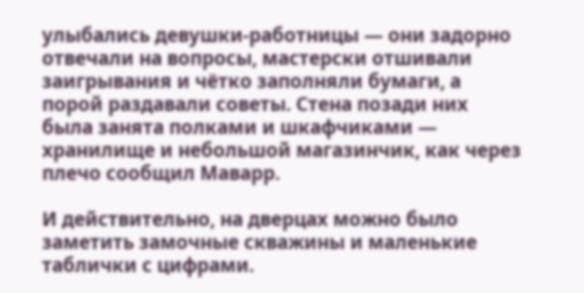улыбались девушки-работницы — они задорно отвечали на вопросы, мастерски отшивали заигрывания и чётко заполняли бумаги, а порой раздавали советы. Стена позади них была занята полками и шкафчиками — хранилище и небольшой магазинчик, как через плечо сообщил Маварр.

И действительно, на дверцах можно было заметить замочные скважины и маленькие таблички с цифрами.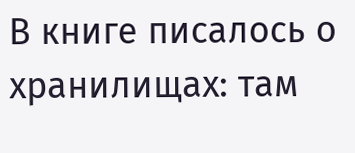В книге писалось о хранилищах: там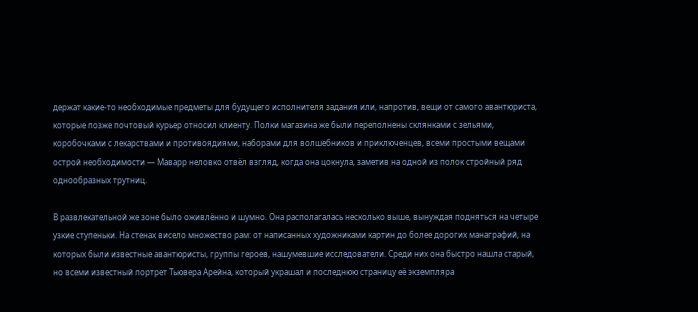держат какие-то необходимые предметы для будущего исполнителя задания или, напротив, вещи от самого авантюриста, которые позже почтовый курьер относил клиенту. Полки магазина же были переполнены склянками с зельями, коробочками с лекарствами и противоядиями, наборами для волшебников и приключенцев, всеми простыми вещами острой необходимости — Маварр неловко отвёл взгляд, когда она цокнула, заметив на одной из полок стройный ряд однообразных трутниц.

В развлекательной же зоне было оживлённо и шумно. Она располагалась несколько выше, вынуждая подняться на четыре узкие ступеньки. На стенах висело множество рам: от написанных художниками картин до более дорогих манаграфий, на которых были известные авантюристы, группы героев, нашумевшие исследователи. Среди них она быстро нашла старый, но всеми известный портрет Тьювера Арейна, который украшал и последнюю страницу её экземпляра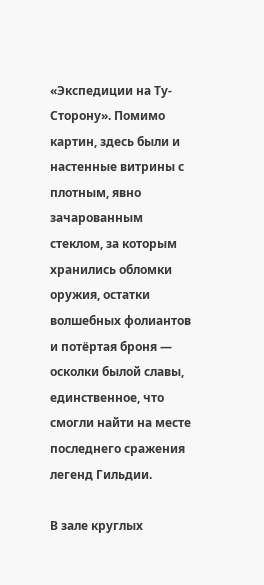«Экспедиции на Ту-Сторону». Помимо картин, здесь были и настенные витрины с плотным, явно зачарованным стеклом, за которым хранились обломки оружия, остатки волшебных фолиантов и потёртая броня — осколки былой славы, единственное, что смогли найти на месте последнего сражения легенд Гильдии.

В зале круглых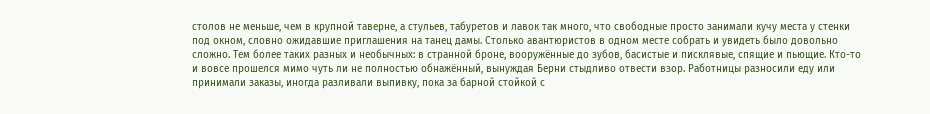столов не меньше, чем в крупной таверне, а стульев, табуретов и лавок так много, что свободные просто занимали кучу места у стенки под окном, словно ожидавшие приглашения на танец дамы. Столько авантюристов в одном месте собрать и увидеть было довольно сложно. Тем более таких разных и необычных: в странной броне, вооружённые до зубов, басистые и писклявые, спящие и пьющие. Кто-то и вовсе прошелся мимо чуть ли не полностью обнажённый, вынуждая Берни стыдливо отвести взор. Работницы разносили еду или принимали заказы, иногда разливали выпивку, пока за барной стойкой с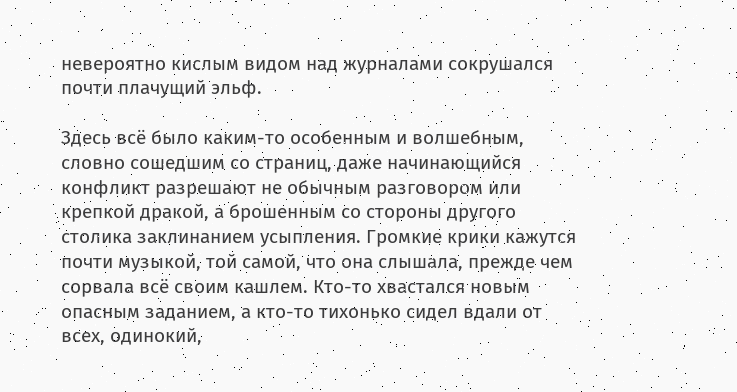невероятно кислым видом над журналами сокрушался почти плачущий эльф.

Здесь всё было каким-то особенным и волшебным, словно сошедшим со страниц, даже начинающийся конфликт разрешают не обычным разговором или крепкой дракой, а брошенным со стороны другого столика заклинанием усыпления. Громкие крики кажутся почти музыкой, той самой, что она слышала, прежде чем сорвала всё своим кашлем. Кто-то хвастался новым опасным заданием, а кто-то тихонько сидел вдали от всех, одинокий,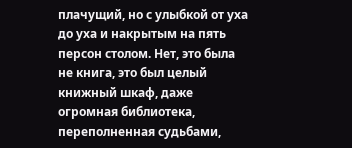плачущий, но с улыбкой от уха до уха и накрытым на пять персон столом. Нет, это была не книга, это был целый книжный шкаф, даже огромная библиотека, переполненная судьбами,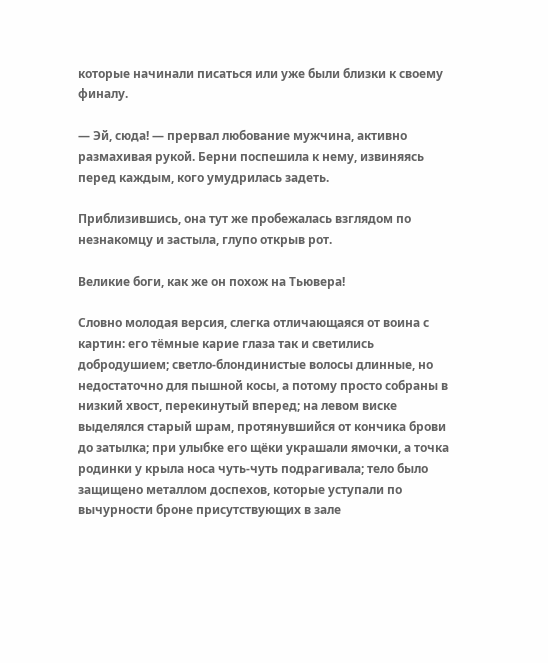которые начинали писаться или уже были близки к своему финалу.

— Эй, сюда! — прервал любование мужчина, активно размахивая рукой. Берни поспешила к нему, извиняясь перед каждым, кого умудрилась задеть.

Приблизившись, она тут же пробежалась взглядом по незнакомцу и застыла, глупо открыв рот.

Великие боги, как же он похож на Тьювера!

Словно молодая версия, слегка отличающаяся от воина с картин: его тёмные карие глаза так и светились добродушием; светло-блондинистые волосы длинные, но недостаточно для пышной косы, а потому просто собраны в низкий хвост, перекинутый вперед; на левом виске выделялся старый шрам, протянувшийся от кончика брови до затылка; при улыбке его щёки украшали ямочки, а точка родинки у крыла носа чуть-чуть подрагивала; тело было защищено металлом доспехов, которые уступали по вычурности броне присутствующих в зале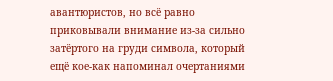авантюристов, но всё равно приковывали внимание из-за сильно затёртого на груди символа, который ещё кое-как напоминал очертаниями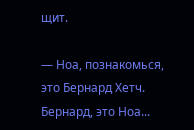щит.

— Ноа, познакомься, это Бернард Хетч. Бернард, это Ноа...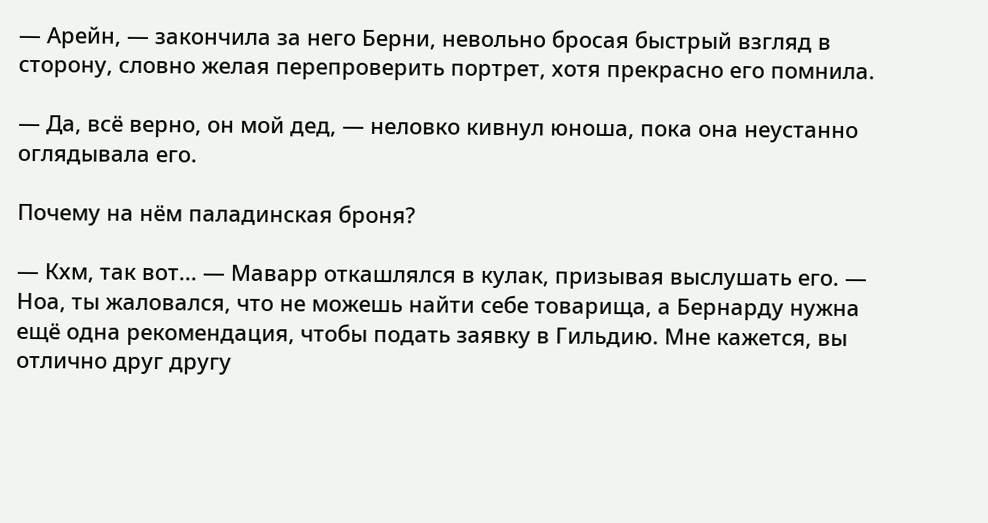— Арейн, — закончила за него Берни, невольно бросая быстрый взгляд в сторону, словно желая перепроверить портрет, хотя прекрасно его помнила.

— Да, всё верно, он мой дед, — неловко кивнул юноша, пока она неустанно оглядывала его.

Почему на нём паладинская броня?

— Кхм, так вот... — Маварр откашлялся в кулак, призывая выслушать его. — Ноа, ты жаловался, что не можешь найти себе товарища, а Бернарду нужна ещё одна рекомендация, чтобы подать заявку в Гильдию. Мне кажется, вы отлично друг другу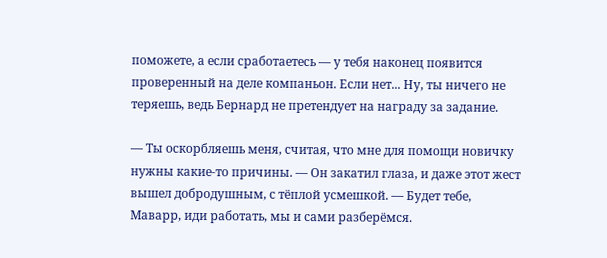поможете, а если сработаетесь — у тебя наконец появится проверенный на деле компаньон. Если нет... Ну, ты ничего не теряешь, ведь Бернард не претендует на награду за задание.

— Ты оскорбляешь меня, считая, что мне для помощи новичку нужны какие-то причины. — Он закатил глаза, и даже этот жест вышел добродушным, с тёплой усмешкой. — Будет тебе, Маварр, иди работать, мы и сами разберёмся.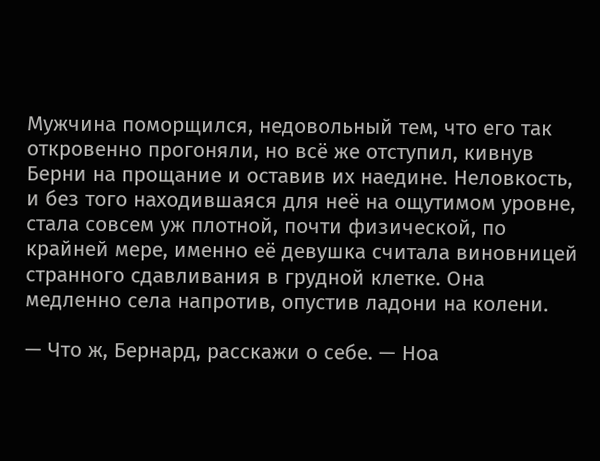Мужчина поморщился, недовольный тем, что его так откровенно прогоняли, но всё же отступил, кивнув Берни на прощание и оставив их наедине. Неловкость, и без того находившаяся для неё на ощутимом уровне, стала совсем уж плотной, почти физической, по крайней мере, именно её девушка считала виновницей странного сдавливания в грудной клетке. Она медленно села напротив, опустив ладони на колени.

— Что ж, Бернард, расскажи о себе. — Ноа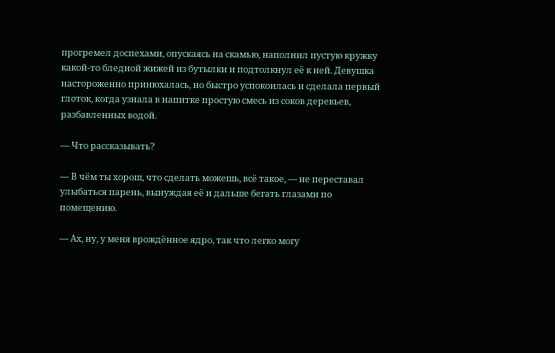прогремел доспехами, опускаясь на скамью, наполнил пустую кружку какой-то бледной жижей из бутылки и подтолкнул её к ней. Девушка настороженно принюхалась, но быстро успокоилась и сделала первый глоток, когда узнала в напитке простую смесь из соков деревьев, разбавленных водой.

— Что рассказывать?

— В чём ты хорош, что сделать можешь, всё такое, — не переставал улыбаться парень, вынуждая её и дальше бегать глазами по помещению.

— Ах, ну, у меня врождённое ядро, так что легко могу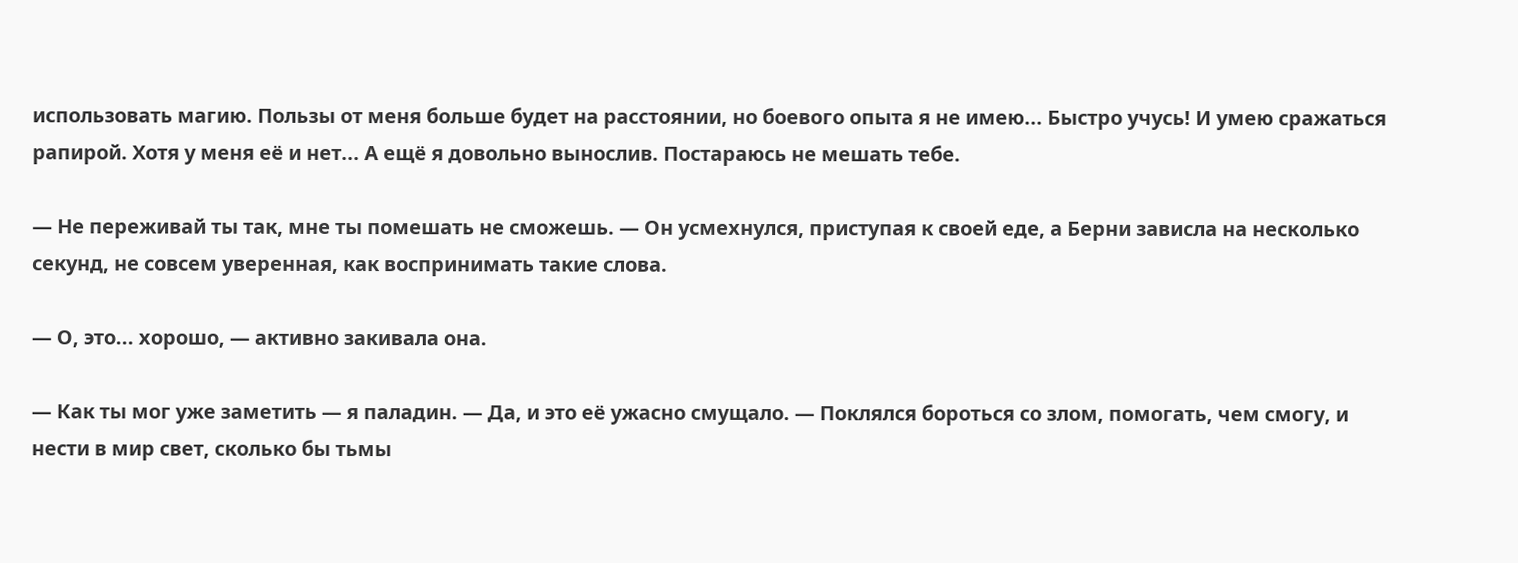использовать магию. Пользы от меня больше будет на расстоянии, но боевого опыта я не имею... Быстро учусь! И умею сражаться рапирой. Хотя у меня её и нет... А ещё я довольно вынослив. Постараюсь не мешать тебе.

— Не переживай ты так, мне ты помешать не сможешь. — Он усмехнулся, приступая к своей еде, а Берни зависла на несколько секунд, не совсем уверенная, как воспринимать такие слова.

— О, это... хорошо, — активно закивала она.

— Как ты мог уже заметить — я паладин. — Да, и это её ужасно смущало. — Поклялся бороться со злом, помогать, чем смогу, и нести в мир свет, сколько бы тьмы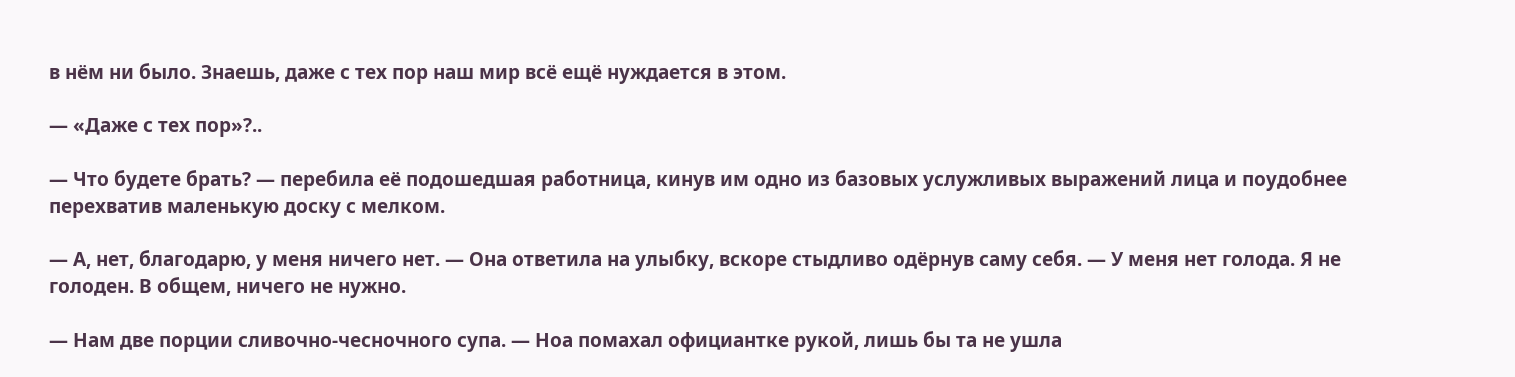в нём ни было. Знаешь, даже с тех пор наш мир всё ещё нуждается в этом.

— «Даже с тех пор»?..

— Что будете брать? — перебила её подошедшая работница, кинув им одно из базовых услужливых выражений лица и поудобнее перехватив маленькую доску с мелком.

— А, нет, благодарю, у меня ничего нет. — Она ответила на улыбку, вскоре стыдливо одёрнув саму себя. — У меня нет голода. Я не голоден. В общем, ничего не нужно.

— Нам две порции сливочно-чесночного супа. — Ноа помахал официантке рукой, лишь бы та не ушла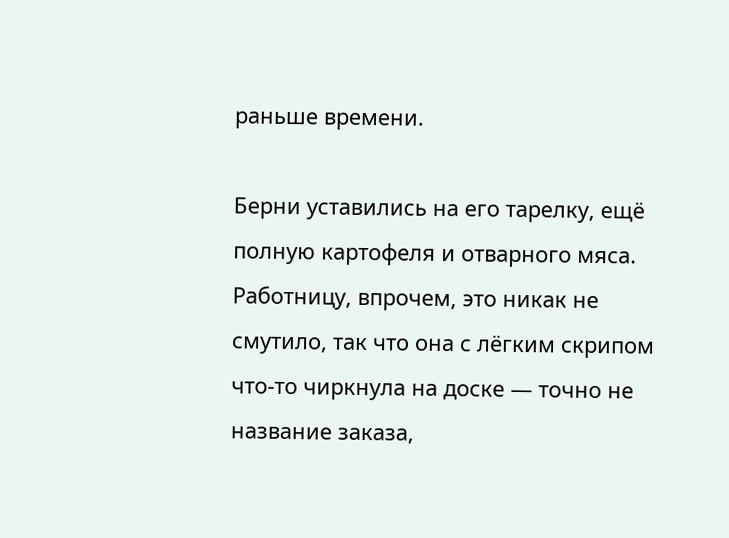раньше времени.

Берни уставились на его тарелку, ещё полную картофеля и отварного мяса. Работницу, впрочем, это никак не смутило, так что она с лёгким скрипом что-то чиркнула на доске — точно не название заказа,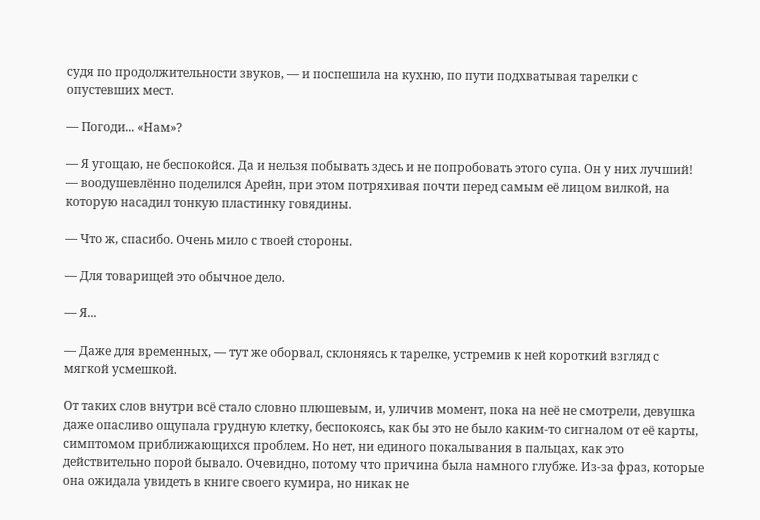судя по продолжительности звуков, — и поспешила на кухню, по пути подхватывая тарелки с опустевших мест.

— Погоди... «Нам»?

— Я угощаю, не беспокойся. Да и нельзя побывать здесь и не попробовать этого супа. Он у них лучший! — воодушевлённо поделился Арейн, при этом потряхивая почти перед самым её лицом вилкой, на которую насадил тонкую пластинку говядины.

— Что ж, спасибо. Очень мило с твоей стороны.

— Для товарищей это обычное дело.

— Я...

— Даже для временных, — тут же оборвал, склоняясь к тарелке, устремив к ней короткий взгляд с мягкой усмешкой.

От таких слов внутри всё стало словно плюшевым, и, уличив момент, пока на неё не смотрели, девушка даже опасливо ощупала грудную клетку, беспокоясь, как бы это не было каким-то сигналом от её карты, симптомом приближающихся проблем. Но нет, ни единого покалывания в пальцах, как это действительно порой бывало. Очевидно, потому что причина была намного глубже. Из-за фраз, которые она ожидала увидеть в книге своего кумира, но никак не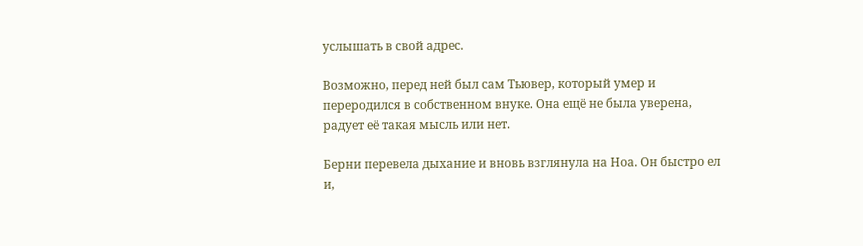услышать в свой адрес.

Возможно, перед ней был сам Тьювер, который умер и переродился в собственном внуке. Она ещё не была уверена, радует её такая мысль или нет.

Берни перевела дыхание и вновь взглянула на Ноа. Он быстро ел и,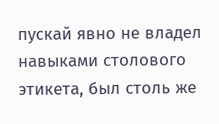пускай явно не владел навыками столового этикета, был столь же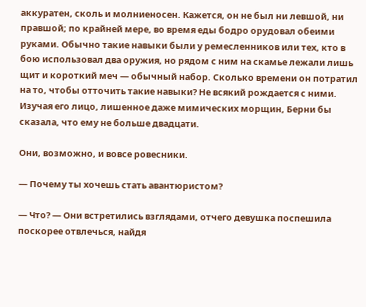аккуратен, сколь и молниеносен. Кажется, он не был ни левшой, ни правшой; по крайней мере, во время еды бодро орудовал обеими руками. Обычно такие навыки были у ремесленников или тех, кто в бою использовал два оружия, но рядом с ним на скамье лежали лишь щит и короткий меч — обычный набор. Сколько времени он потратил на то, чтобы отточить такие навыки? Не всякий рождается с ними. Изучая его лицо, лишенное даже мимических морщин, Берни бы сказала, что ему не больше двадцати.

Они, возможно, и вовсе ровесники.

— Почему ты хочешь стать авантюристом?

— Что? — Они встретились взглядами, отчего девушка поспешила поскорее отвлечься, найдя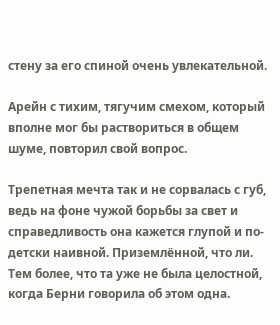стену за его спиной очень увлекательной.

Арейн с тихим, тягучим смехом, который вполне мог бы раствориться в общем шуме, повторил свой вопрос.

Трепетная мечта так и не сорвалась с губ, ведь на фоне чужой борьбы за свет и справедливость она кажется глупой и по-детски наивной. Приземлённой, что ли. Тем более, что та уже не была целостной, когда Берни говорила об этом одна.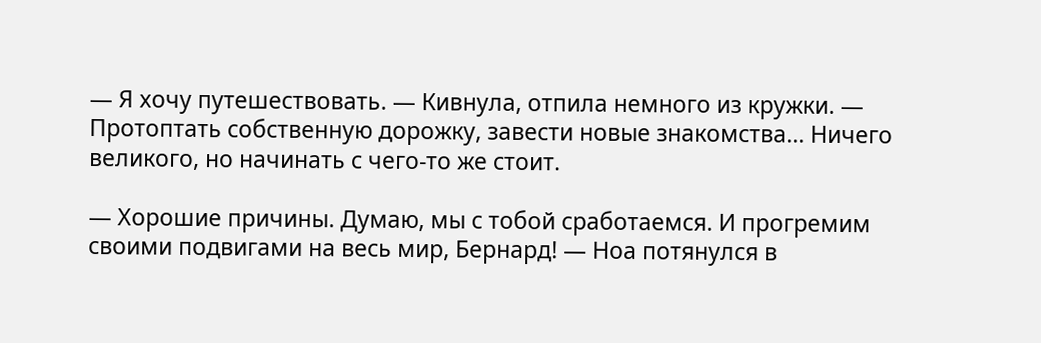— Я хочу путешествовать. — Кивнула, отпила немного из кружки. — Протоптать собственную дорожку, завести новые знакомства... Ничего великого, но начинать с чего-то же стоит.

— Хорошие причины. Думаю, мы с тобой сработаемся. И прогремим своими подвигами на весь мир, Бернард! — Ноа потянулся в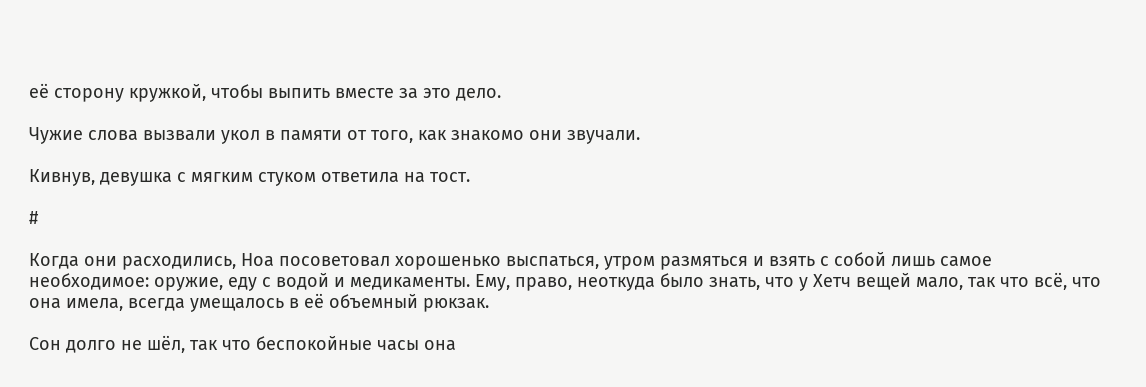её сторону кружкой, чтобы выпить вместе за это дело.

Чужие слова вызвали укол в памяти от того, как знакомо они звучали.

Кивнув, девушка с мягким стуком ответила на тост.

#

Когда они расходились, Ноа посоветовал хорошенько выспаться, утром размяться и взять с собой лишь самое необходимое: оружие, еду с водой и медикаменты. Ему, право, неоткуда было знать, что у Хетч вещей мало, так что всё, что она имела, всегда умещалось в её объемный рюкзак.

Сон долго не шёл, так что беспокойные часы она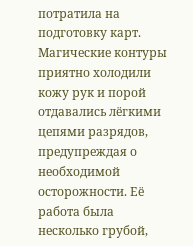потратила на подготовку карт. Магические контуры приятно холодили кожу рук и порой отдавались лёгкими цепями разрядов, предупреждая о необходимой осторожности. Её работа была несколько грубой,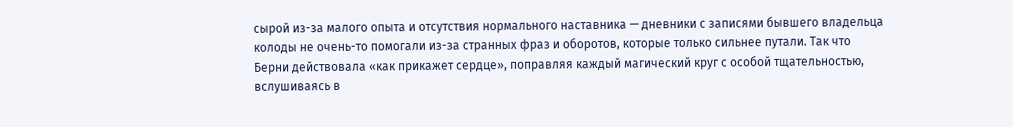сырой из-за малого опыта и отсутствия нормального наставника — дневники с записями бывшего владельца колоды не очень-то помогали из-за странных фраз и оборотов, которые только сильнее путали. Так что Берни действовала «как прикажет сердце», поправляя каждый магический круг с особой тщательностью, вслушиваясь в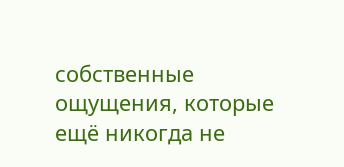собственные ощущения, которые ещё никогда не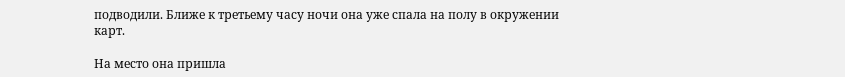подводили. Ближе к третьему часу ночи она уже спала на полу в окружении карт.

На место она пришла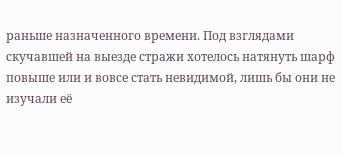раньше назначенного времени. Под взглядами скучавшей на выезде стражи хотелось натянуть шарф повыше или и вовсе стать невидимой, лишь бы они не изучали её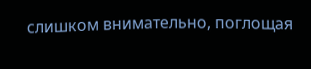слишком внимательно, поглощая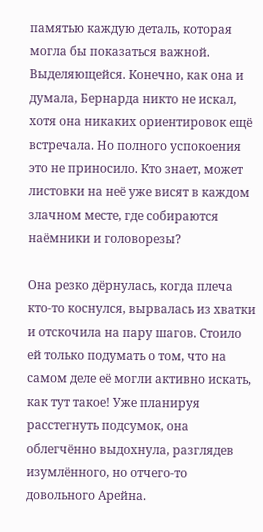памятью каждую деталь, которая могла бы показаться важной. Выделяющейся. Конечно, как она и думала, Бернарда никто не искал, хотя она никаких ориентировок ещё встречала. Но полного успокоения это не приносило. Кто знает, может листовки на неё уже висят в каждом злачном месте, где собираются наёмники и головорезы?

Она резко дёрнулась, когда плеча кто-то коснулся, вырвалась из хватки и отскочила на пару шагов. Стоило ей только подумать о том, что на самом деле её могли активно искать, как тут такое! Уже планируя расстегнуть подсумок, она облегчённо выдохнула, разглядев изумлённого, но отчего-то довольного Арейна.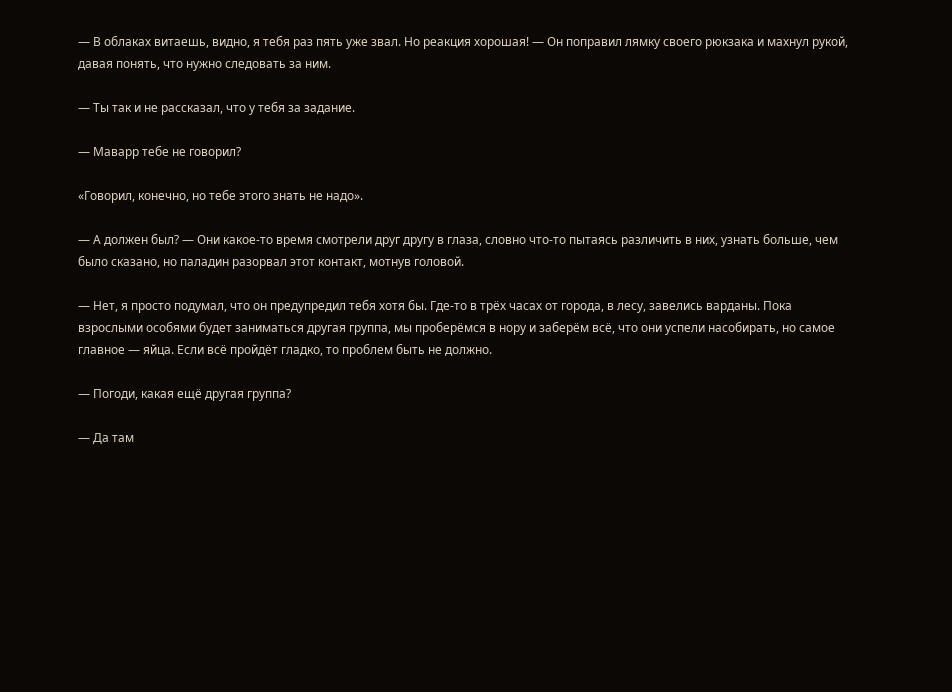— В облаках витаешь, видно, я тебя раз пять уже звал. Но реакция хорошая! — Он поправил лямку своего рюкзака и махнул рукой, давая понять, что нужно следовать за ним.

— Ты так и не рассказал, что у тебя за задание.

— Маварр тебе не говорил?

«Говорил, конечно, но тебе этого знать не надо».

— А должен был? — Они какое-то время смотрели друг другу в глаза, словно что-то пытаясь различить в них, узнать больше, чем было сказано, но паладин разорвал этот контакт, мотнув головой.

— Нет, я просто подумал, что он предупредил тебя хотя бы. Где-то в трёх часах от города, в лесу, завелись варданы. Пока взрослыми особями будет заниматься другая группа, мы проберёмся в нору и заберём всё, что они успели насобирать, но самое главное — яйца. Если всё пройдёт гладко, то проблем быть не должно.

— Погоди, какая ещё другая группа?

— Да там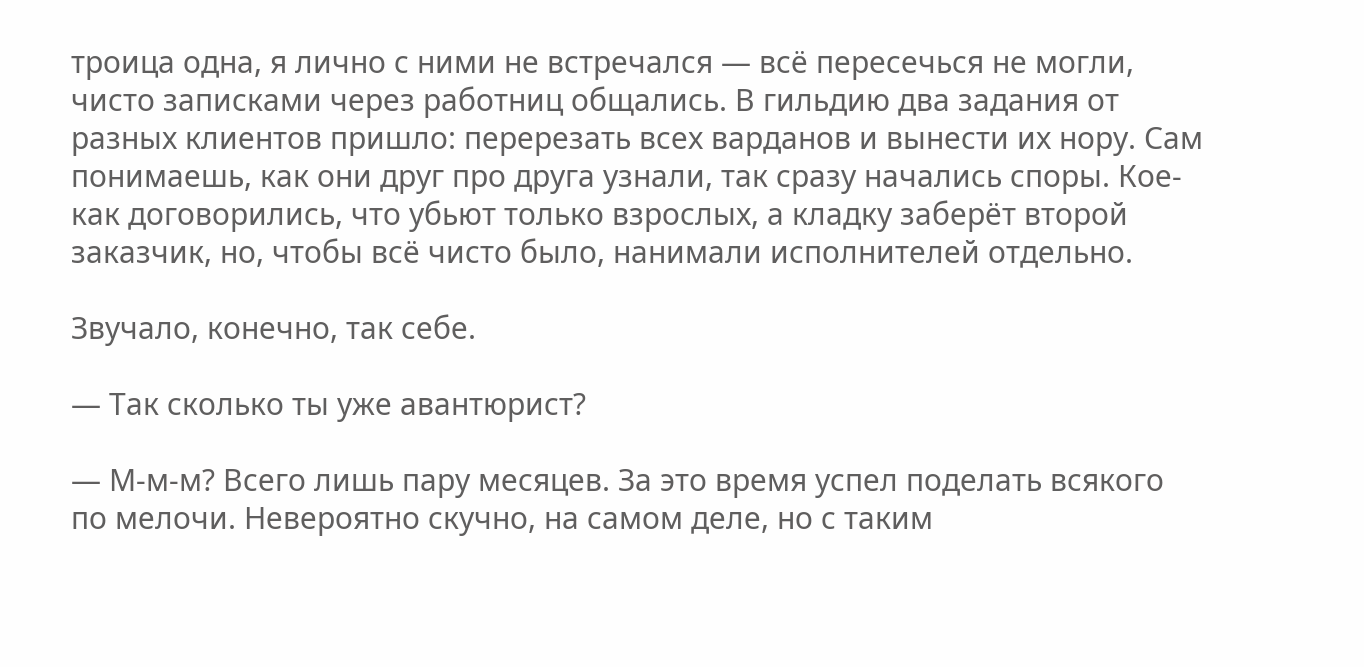троица одна, я лично с ними не встречался — всё пересечься не могли, чисто записками через работниц общались. В гильдию два задания от разных клиентов пришло: перерезать всех варданов и вынести их нору. Сам понимаешь, как они друг про друга узнали, так сразу начались споры. Кое-как договорились, что убьют только взрослых, а кладку заберёт второй заказчик, но, чтобы всё чисто было, нанимали исполнителей отдельно.

Звучало, конечно, так себе.

— Так сколько ты уже авантюрист?

— М-м-м? Всего лишь пару месяцев. За это время успел поделать всякого по мелочи. Невероятно скучно, на самом деле, но с таким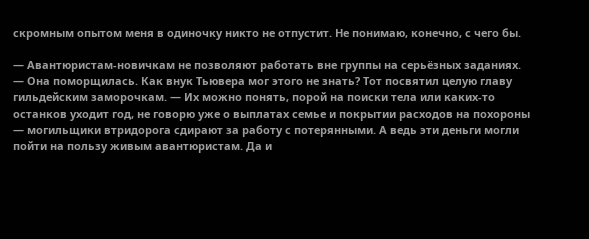скромным опытом меня в одиночку никто не отпустит. Не понимаю, конечно, с чего бы.

— Авантюристам-новичкам не позволяют работать вне группы на серьёзных заданиях. — Она поморщилась. Как внук Тьювера мог этого не знать? Тот посвятил целую главу гильдейским заморочкам. — Их можно понять, порой на поиски тела или каких-то останков уходит год, не говорю уже о выплатах семье и покрытии расходов на похороны — могильщики втридорога сдирают за работу с потерянными. А ведь эти деньги могли пойти на пользу живым авантюристам. Да и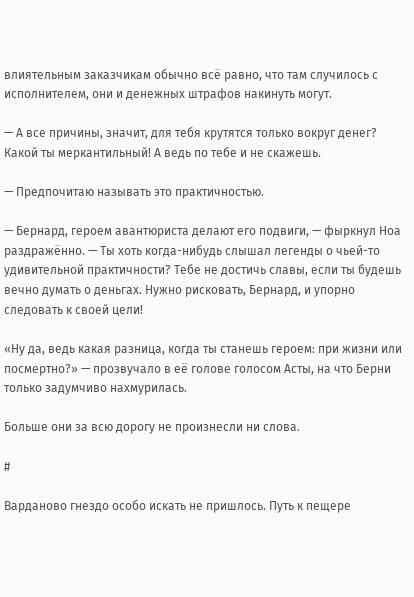влиятельным заказчикам обычно всё равно, что там случилось с исполнителем, они и денежных штрафов накинуть могут.

— А все причины, значит, для тебя крутятся только вокруг денег? Какой ты меркантильный! А ведь по тебе и не скажешь.

— Предпочитаю называть это практичностью.

— Бернард, героем авантюриста делают его подвиги, — фыркнул Ноа раздражённо. — Ты хоть когда-нибудь слышал легенды о чьей-то удивительной практичности? Тебе не достичь славы, если ты будешь вечно думать о деньгах. Нужно рисковать, Бернард, и упорно следовать к своей цели!

«Ну да, ведь какая разница, когда ты станешь героем: при жизни или посмертно?» — прозвучало в её голове голосом Асты, на что Берни только задумчиво нахмурилась.

Больше они за всю дорогу не произнесли ни слова.

#

Варданово гнездо особо искать не пришлось. Путь к пещере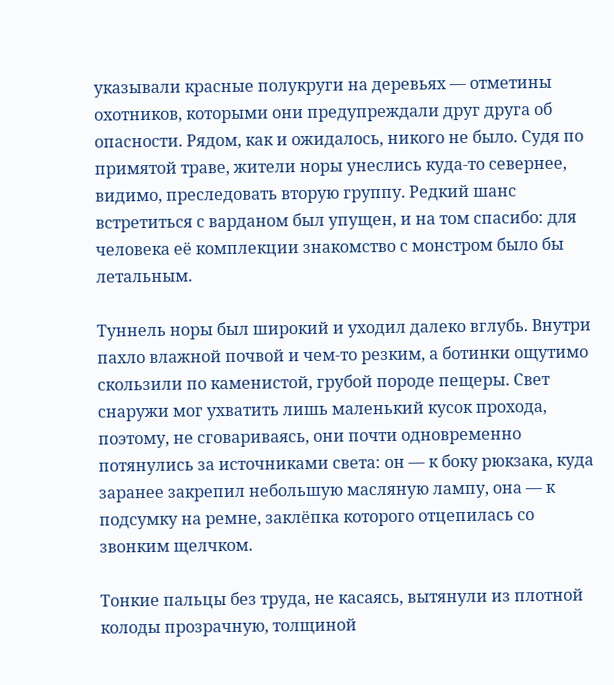указывали красные полукруги на деревьях — отметины охотников, которыми они предупреждали друг друга об опасности. Рядом, как и ожидалось, никого не было. Судя по примятой траве, жители норы унеслись куда-то севернее, видимо, преследовать вторую группу. Редкий шанс встретиться с варданом был упущен, и на том спасибо: для человека её комплекции знакомство с монстром было бы летальным.

Туннель норы был широкий и уходил далеко вглубь. Внутри пахло влажной почвой и чем-то резким, а ботинки ощутимо скользили по каменистой, грубой породе пещеры. Свет снаружи мог ухватить лишь маленький кусок прохода, поэтому, не сговариваясь, они почти одновременно потянулись за источниками света: он — к боку рюкзака, куда заранее закрепил небольшую масляную лампу, она — к подсумку на ремне, заклёпка которого отцепилась со звонким щелчком.

Тонкие пальцы без труда, не касаясь, вытянули из плотной колоды прозрачную, толщиной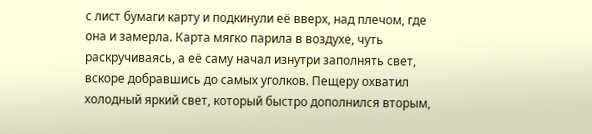с лист бумаги карту и подкинули её вверх, над плечом, где она и замерла. Карта мягко парила в воздухе, чуть раскручиваясь, а её саму начал изнутри заполнять свет, вскоре добравшись до самых уголков. Пещеру охватил холодный яркий свет, который быстро дополнился вторым,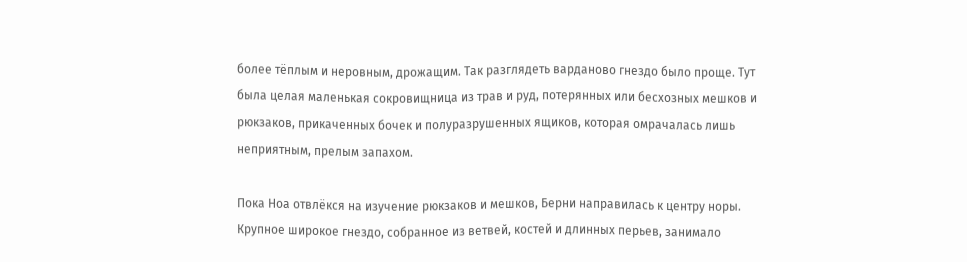более тёплым и неровным, дрожащим. Так разглядеть варданово гнездо было проще. Тут была целая маленькая сокровищница из трав и руд, потерянных или бесхозных мешков и рюкзаков, прикаченных бочек и полуразрушенных ящиков, которая омрачалась лишь неприятным, прелым запахом.

Пока Ноа отвлёкся на изучение рюкзаков и мешков, Берни направилась к центру норы. Крупное широкое гнездо, собранное из ветвей, костей и длинных перьев, занимало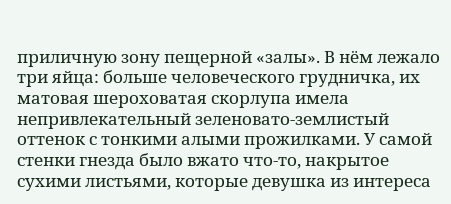приличную зону пещерной «залы». В нём лежало три яйца: больше человеческого грудничка, их матовая шероховатая скорлупа имела непривлекательный зеленовато-землистый оттенок с тонкими алыми прожилками. У самой стенки гнезда было вжато что-то, накрытое сухими листьями, которые девушка из интереса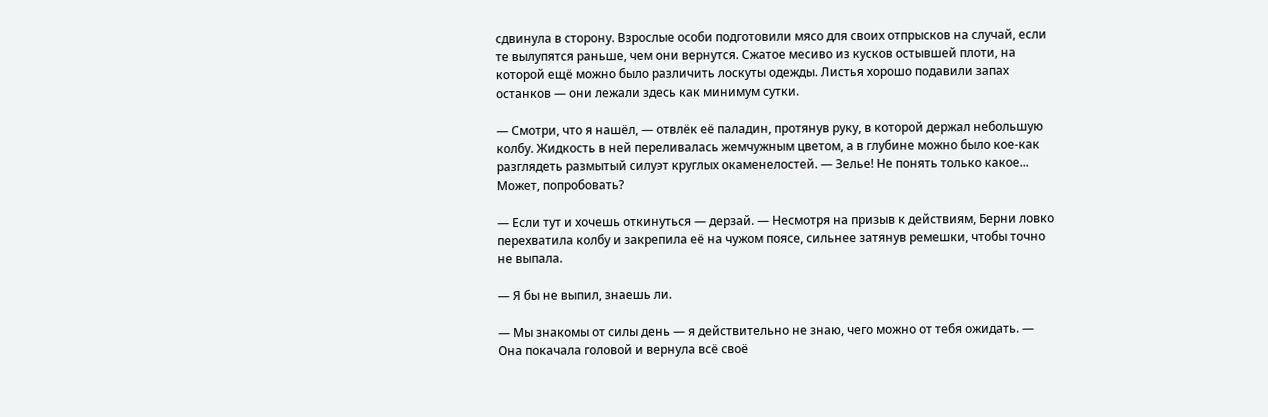сдвинула в сторону. Взрослые особи подготовили мясо для своих отпрысков на случай, если те вылупятся раньше, чем они вернутся. Сжатое месиво из кусков остывшей плоти, на которой ещё можно было различить лоскуты одежды. Листья хорошо подавили запах останков — они лежали здесь как минимум сутки.

— Смотри, что я нашёл, — отвлёк её паладин, протянув руку, в которой держал небольшую колбу. Жидкость в ней переливалась жемчужным цветом, а в глубине можно было кое-как разглядеть размытый силуэт круглых окаменелостей. — Зелье! Не понять только какое... Может, попробовать?

— Если тут и хочешь откинуться — дерзай. — Несмотря на призыв к действиям, Берни ловко перехватила колбу и закрепила её на чужом поясе, сильнее затянув ремешки, чтобы точно не выпала.

— Я бы не выпил, знаешь ли.

— Мы знакомы от силы день — я действительно не знаю, чего можно от тебя ожидать. — Она покачала головой и вернула всё своё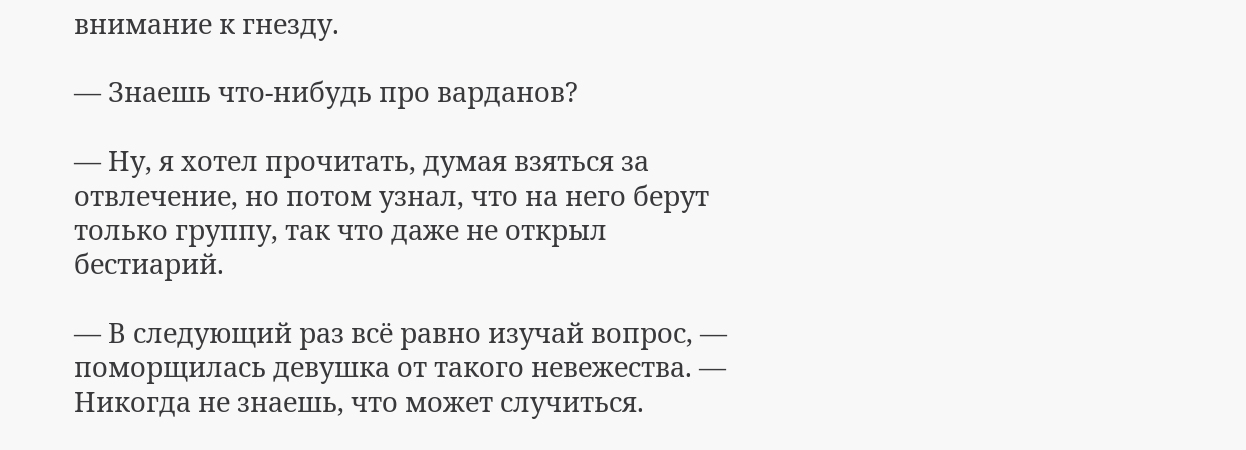внимание к гнезду.

— Знаешь что-нибудь про варданов?

— Ну, я хотел прочитать, думая взяться за отвлечение, но потом узнал, что на него берут только группу, так что даже не открыл бестиарий.

— В следующий раз всё равно изучай вопрос, — поморщилась девушка от такого невежества. — Никогда не знаешь, что может случиться.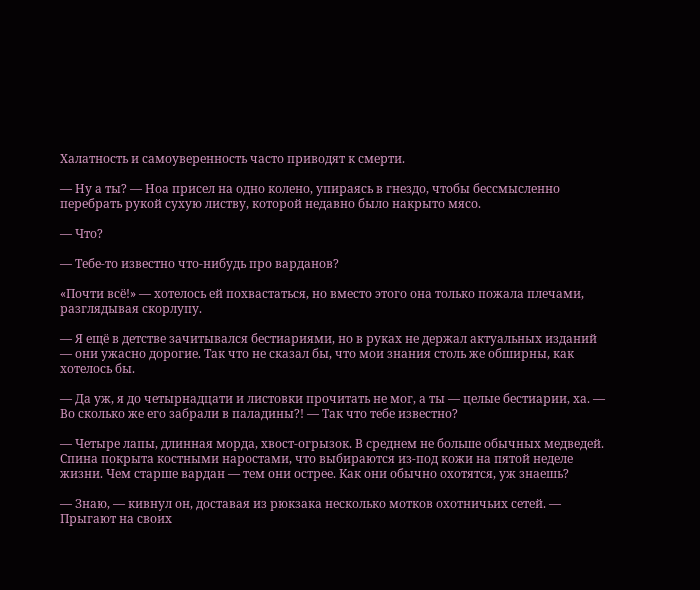Халатность и самоуверенность часто приводят к смерти.

— Ну а ты? — Ноа присел на одно колено, упираясь в гнездо, чтобы бессмысленно перебрать рукой сухую листву, которой недавно было накрыто мясо.

— Что?

— Тебе-то известно что-нибудь про варданов?

«Почти всё!» — хотелось ей похвастаться, но вместо этого она только пожала плечами, разглядывая скорлупу.

— Я ещё в детстве зачитывался бестиариями, но в руках не держал актуальных изданий — они ужасно дорогие. Так что не сказал бы, что мои знания столь же обширны, как хотелось бы.

— Да уж, я до четырнадцати и листовки прочитать не мог, а ты — целые бестиарии, ха. — Во сколько же его забрали в паладины?! — Так что тебе известно?

— Четыре лапы, длинная морда, хвост-огрызок. В среднем не больше обычных медведей. Спина покрыта костными наростами, что выбираются из-под кожи на пятой неделе жизни. Чем старше вардан — тем они острее. Как они обычно охотятся, уж знаешь?

— Знаю, — кивнул он, доставая из рюкзака несколько мотков охотничьих сетей. — Прыгают на своих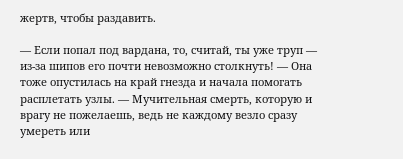жертв, чтобы раздавить.

— Если попал под вардана, то, считай, ты уже труп — из-за шипов его почти невозможно столкнуть! — Она тоже опустилась на край гнезда и начала помогать расплетать узлы. — Мучительная смерть, которую и врагу не пожелаешь, ведь не каждому везло сразу умереть или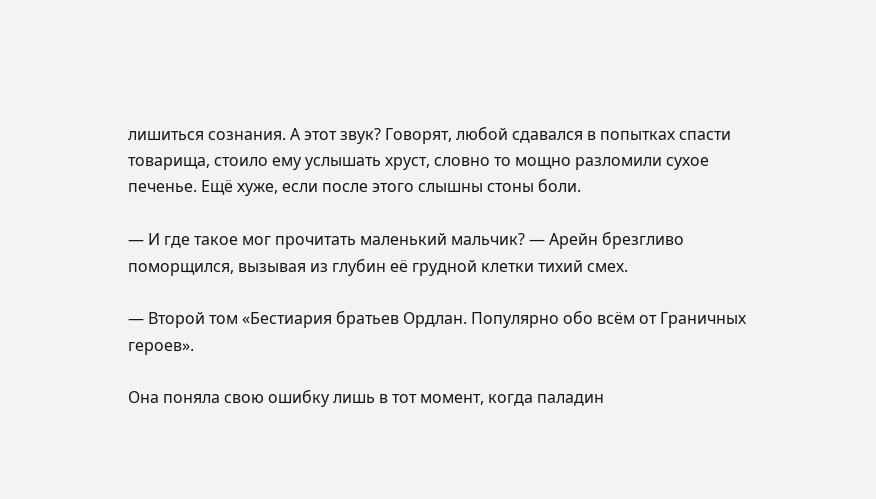лишиться сознания. А этот звук? Говорят, любой сдавался в попытках спасти товарища, стоило ему услышать хруст, словно то мощно разломили сухое печенье. Ещё хуже, если после этого слышны стоны боли.

— И где такое мог прочитать маленький мальчик? — Арейн брезгливо поморщился, вызывая из глубин её грудной клетки тихий смех.

— Второй том «Бестиария братьев Ордлан. Популярно обо всём от Граничных героев».

Она поняла свою ошибку лишь в тот момент, когда паладин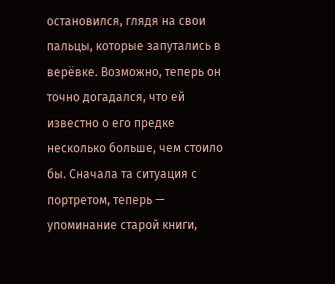остановился, глядя на свои пальцы, которые запутались в верёвке. Возможно, теперь он точно догадался, что ей известно о его предке несколько больше, чем стоило бы. Сначала та ситуация с портретом, теперь — упоминание старой книги,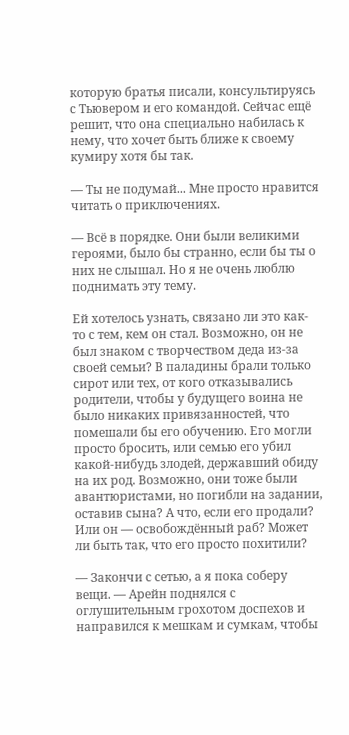которую братья писали, консультируясь с Тьювером и его командой. Сейчас ещё решит, что она специально набилась к нему, что хочет быть ближе к своему кумиру хотя бы так.

— Ты не подумай... Мне просто нравится читать о приключениях.

— Всё в порядке. Они были великими героями, было бы странно, если бы ты о них не слышал. Но я не очень люблю поднимать эту тему.

Ей хотелось узнать, связано ли это как-то с тем, кем он стал. Возможно, он не был знаком с творчеством деда из-за своей семьи? В паладины брали только сирот или тех, от кого отказывались родители, чтобы у будущего воина не было никаких привязанностей, что помешали бы его обучению. Его могли просто бросить, или семью его убил какой-нибудь злодей, державший обиду на их род. Возможно, они тоже были авантюристами, но погибли на задании, оставив сына? А что, если его продали? Или он — освобождённый раб? Может ли быть так, что его просто похитили?

— Закончи с сетью, а я пока соберу вещи. — Арейн поднялся с оглушительным грохотом доспехов и направился к мешкам и сумкам, чтобы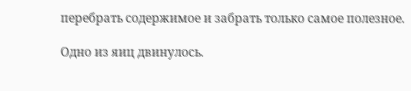перебрать содержимое и забрать только самое полезное.

Одно из яиц двинулось.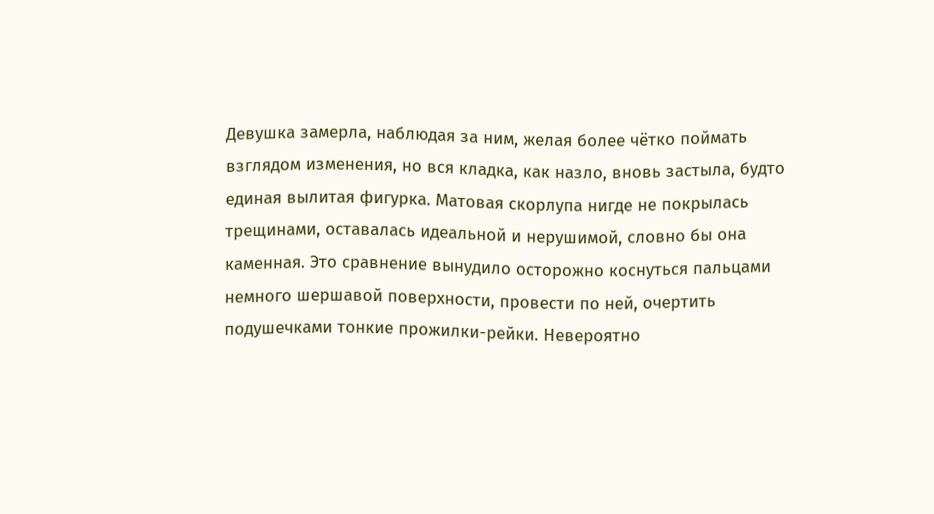Девушка замерла, наблюдая за ним, желая более чётко поймать взглядом изменения, но вся кладка, как назло, вновь застыла, будто единая вылитая фигурка. Матовая скорлупа нигде не покрылась трещинами, оставалась идеальной и нерушимой, словно бы она каменная. Это сравнение вынудило осторожно коснуться пальцами немного шершавой поверхности, провести по ней, очертить подушечками тонкие прожилки-рейки. Невероятно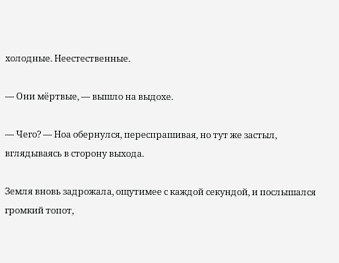холодные. Неестественные.

— Они мёртвые, — вышло на выдохе.

— Чего? — Ноа обернулся, переспрашивая, но тут же застыл, вглядываясь в сторону выхода.

Земля вновь задрожала, ощутимее с каждой секундой, и послышался громкий топот,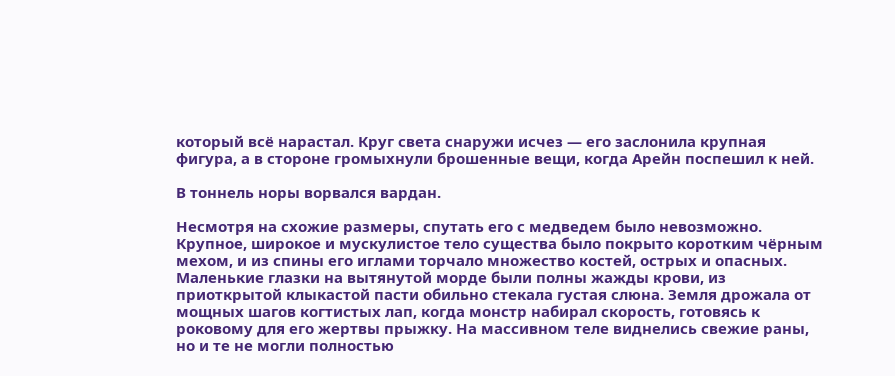который всё нарастал. Круг света снаружи исчез — его заслонила крупная фигура, а в стороне громыхнули брошенные вещи, когда Арейн поспешил к ней.

В тоннель норы ворвался вардан.

Несмотря на схожие размеры, спутать его с медведем было невозможно. Крупное, широкое и мускулистое тело существа было покрыто коротким чёрным мехом, и из спины его иглами торчало множество костей, острых и опасных. Маленькие глазки на вытянутой морде были полны жажды крови, из приоткрытой клыкастой пасти обильно стекала густая слюна. Земля дрожала от мощных шагов когтистых лап, когда монстр набирал скорость, готовясь к роковому для его жертвы прыжку. На массивном теле виднелись свежие раны, но и те не могли полностью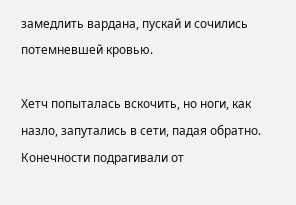замедлить вардана, пускай и сочились потемневшей кровью.

Хетч попыталась вскочить, но ноги, как назло, запутались в сети, падая обратно. Конечности подрагивали от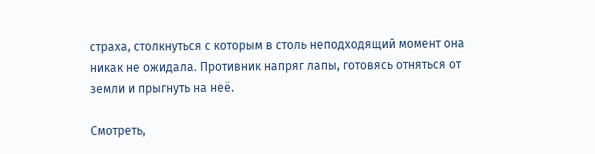страха, столкнуться с которым в столь неподходящий момент она никак не ожидала. Противник напряг лапы, готовясь отняться от земли и прыгнуть на неё.

Смотреть,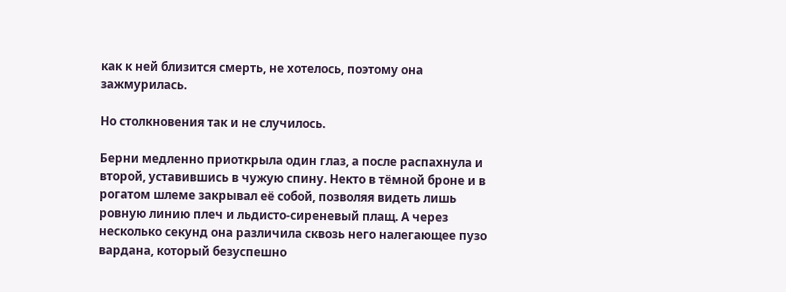как к ней близится смерть, не хотелось, поэтому она зажмурилась.

Но столкновения так и не случилось.

Берни медленно приоткрыла один глаз, а после распахнула и второй, уставившись в чужую спину. Некто в тёмной броне и в рогатом шлеме закрывал её собой, позволяя видеть лишь ровную линию плеч и льдисто-сиреневый плащ. А через несколько секунд она различила сквозь него налегающее пузо вардана, который безуспешно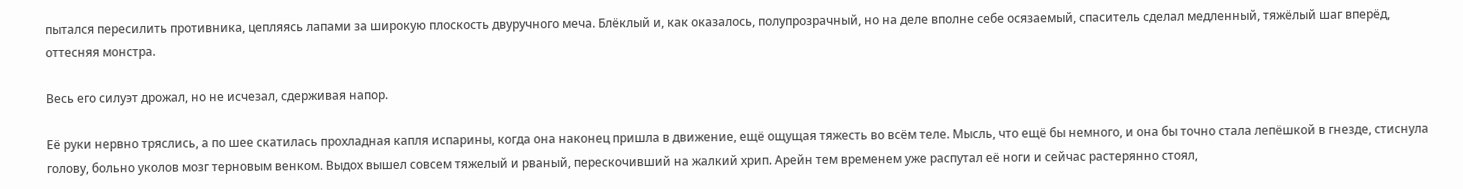пытался пересилить противника, цепляясь лапами за широкую плоскость двуручного меча. Блёклый и, как оказалось, полупрозрачный, но на деле вполне себе осязаемый, спаситель сделал медленный, тяжёлый шаг вперёд, оттесняя монстра.

Весь его силуэт дрожал, но не исчезал, сдерживая напор.

Её руки нервно тряслись, а по шее скатилась прохладная капля испарины, когда она наконец пришла в движение, ещё ощущая тяжесть во всём теле. Мысль, что ещё бы немного, и она бы точно стала лепёшкой в гнезде, стиснула голову, больно уколов мозг терновым венком. Выдох вышел совсем тяжелый и рваный, перескочивший на жалкий хрип. Арейн тем временем уже распутал её ноги и сейчас растерянно стоял,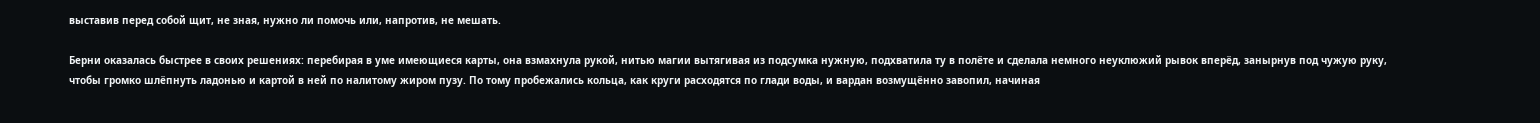выставив перед собой щит, не зная, нужно ли помочь или, напротив, не мешать.

Берни оказалась быстрее в своих решениях: перебирая в уме имеющиеся карты, она взмахнула рукой, нитью магии вытягивая из подсумка нужную, подхватила ту в полёте и сделала немного неуклюжий рывок вперёд, занырнув под чужую руку, чтобы громко шлёпнуть ладонью и картой в ней по налитому жиром пузу. По тому пробежались кольца, как круги расходятся по глади воды, и вардан возмущённо завопил, начиная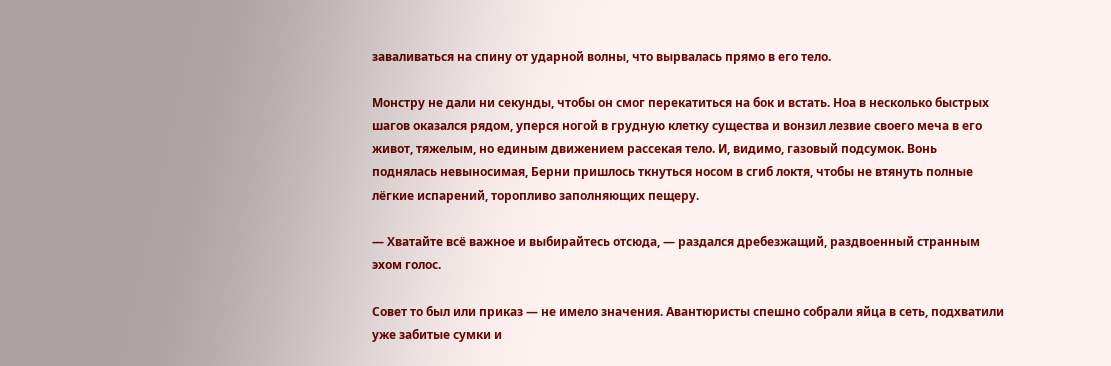заваливаться на спину от ударной волны, что вырвалась прямо в его тело.

Монстру не дали ни секунды, чтобы он смог перекатиться на бок и встать. Ноа в несколько быстрых шагов оказался рядом, уперся ногой в грудную клетку существа и вонзил лезвие своего меча в его живот, тяжелым, но единым движением рассекая тело. И, видимо, газовый подсумок. Вонь поднялась невыносимая, Берни пришлось ткнуться носом в сгиб локтя, чтобы не втянуть полные лёгкие испарений, торопливо заполняющих пещеру.

— Хватайте всё важное и выбирайтесь отсюда, — раздался дребезжащий, раздвоенный странным эхом голос.

Совет то был или приказ — не имело значения. Авантюристы спешно собрали яйца в сеть, подхватили уже забитые сумки и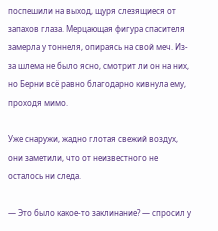поспешили на выход, щуря слезящиеся от запахов глаза. Мерцающая фигура спасителя замерла у тоннеля, опираясь на свой меч. Из-за шлема не было ясно, смотрит ли он на них, но Берни всё равно благодарно кивнула ему, проходя мимо.

Уже снаружи, жадно глотая свежий воздух, они заметили, что от неизвестного не осталось ни следа.

— Это было какое-то заклинание? — спросил у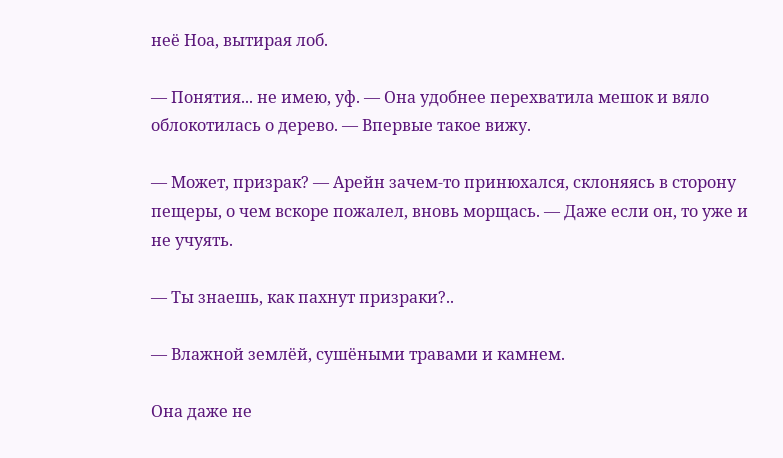неё Ноа, вытирая лоб.

— Понятия... не имею, уф. — Она удобнее перехватила мешок и вяло облокотилась о дерево. — Впервые такое вижу.

— Может, призрак? — Арейн зачем-то принюхался, склоняясь в сторону пещеры, о чем вскоре пожалел, вновь морщась. — Даже если он, то уже и не учуять.

— Ты знаешь, как пахнут призраки?..

— Влажной землёй, сушёными травами и камнем.

Она даже не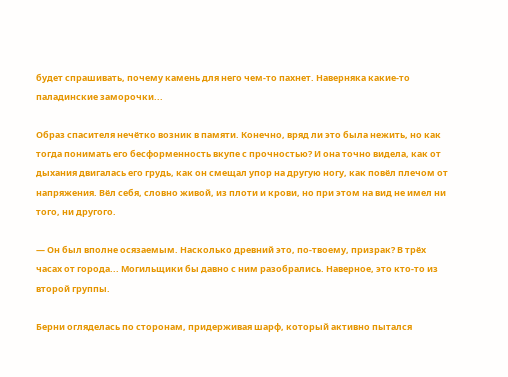будет спрашивать, почему камень для него чем-то пахнет. Наверняка какие-то паладинские заморочки...

Образ спасителя нечётко возник в памяти. Конечно, вряд ли это была нежить, но как тогда понимать его бесформенность вкупе с прочностью? И она точно видела, как от дыхания двигалась его грудь, как он смещал упор на другую ногу, как повёл плечом от напряжения. Вёл себя, словно живой, из плоти и крови, но при этом на вид не имел ни того, ни другого.

— Он был вполне осязаемым. Насколько древний это, по-твоему, призрак? В трёх часах от города... Могильщики бы давно с ним разобрались. Наверное, это кто-то из второй группы.

Берни огляделась по сторонам, придерживая шарф, который активно пытался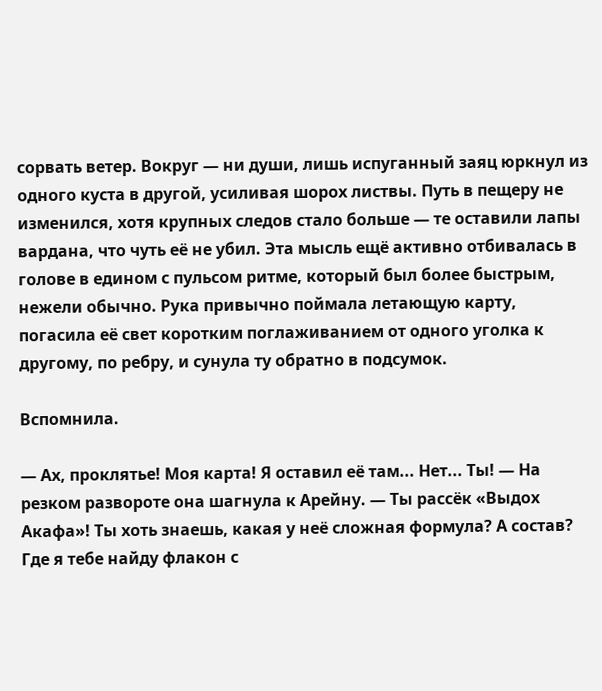сорвать ветер. Вокруг — ни души, лишь испуганный заяц юркнул из одного куста в другой, усиливая шорох листвы. Путь в пещеру не изменился, хотя крупных следов стало больше — те оставили лапы вардана, что чуть её не убил. Эта мысль ещё активно отбивалась в голове в едином с пульсом ритме, который был более быстрым, нежели обычно. Рука привычно поймала летающую карту, погасила её свет коротким поглаживанием от одного уголка к другому, по ребру, и сунула ту обратно в подсумок.

Вспомнила.

— Ах, проклятье! Моя карта! Я оставил её там... Нет... Ты! — На резком развороте она шагнула к Арейну. — Ты рассёк «Выдох Акафа»! Ты хоть знаешь, какая у неё сложная формула? А состав? Где я тебе найду флакон с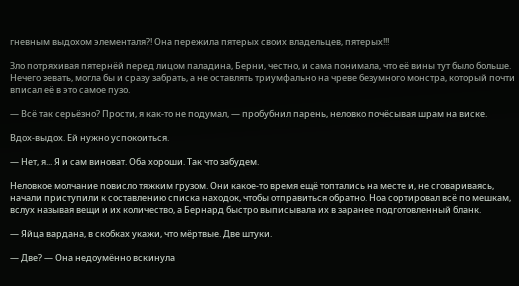гневным выдохом элементаля?! Она пережила пятерых своих владельцев, пятерых!!!

Зло потряхивая пятернёй перед лицом паладина, Берни, честно, и сама понимала, что её вины тут было больше. Нечего зевать, могла бы и сразу забрать, а не оставлять триумфально на чреве безумного монстра, который почти вписал её в это самое пузо.

— Всё так серьёзно? Прости, я как-то не подумал, — пробубнил парень, неловко почёсывая шрам на виске.

Вдох-выдох. Ей нужно успокоиться.

— Нет, я... Я и сам виноват. Оба хороши. Так что забудем.

Неловкое молчание повисло тяжким грузом. Они какое-то время ещё топтались на месте и, не сговариваясь, начали приступили к составлению списка находок, чтобы отправиться обратно. Ноа сортировал всё по мешкам, вслух называя вещи и их количество, а Бернард быстро выписывала их в заранее подготовленный бланк.

— Яйца вардана, в скобках укажи, что мёртвые. Две штуки.

— Две? — Она недоумённо вскинула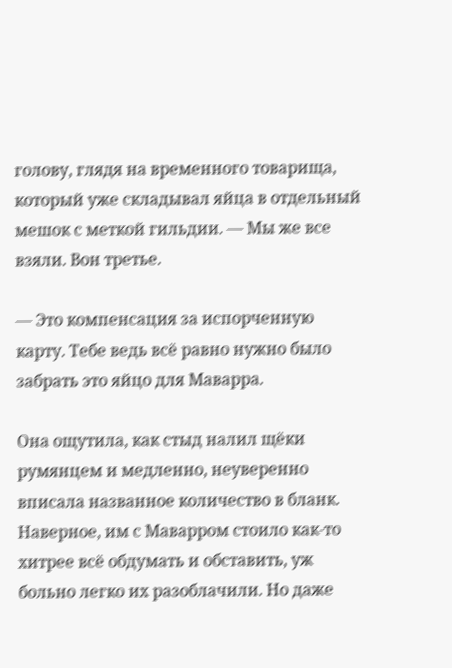голову, глядя на временного товарища, который уже складывал яйца в отдельный мешок с меткой гильдии. — Мы же все взяли. Вон третье.

— Это компенсация за испорченную карту. Тебе ведь всё равно нужно было забрать это яйцо для Маварра.

Она ощутила, как стыд налил щёки румянцем и медленно, неуверенно вписала названное количество в бланк. Наверное, им с Маварром стоило как-то хитрее всё обдумать и обставить, уж больно легко их разоблачили. Но даже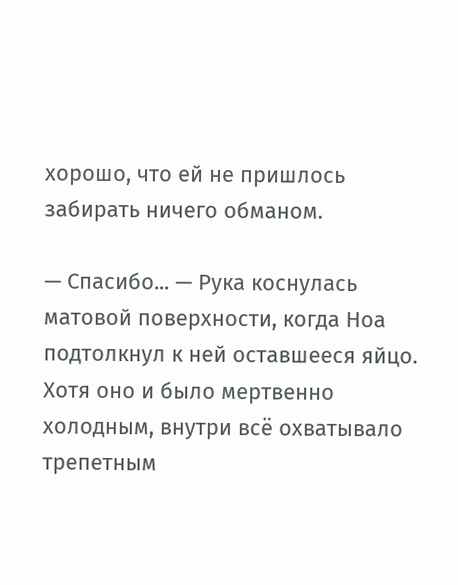хорошо, что ей не пришлось забирать ничего обманом.

— Спасибо... — Рука коснулась матовой поверхности, когда Ноа подтолкнул к ней оставшееся яйцо. Хотя оно и было мертвенно холодным, внутри всё охватывало трепетным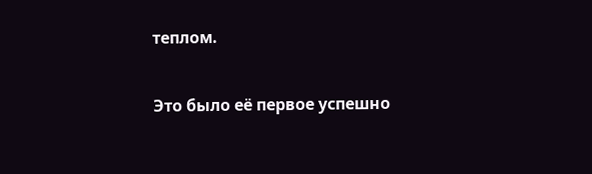теплом.

Это было её первое успешно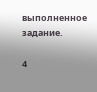выполненное задание.

4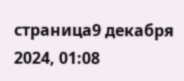страница9 декабря 2024, 01:08